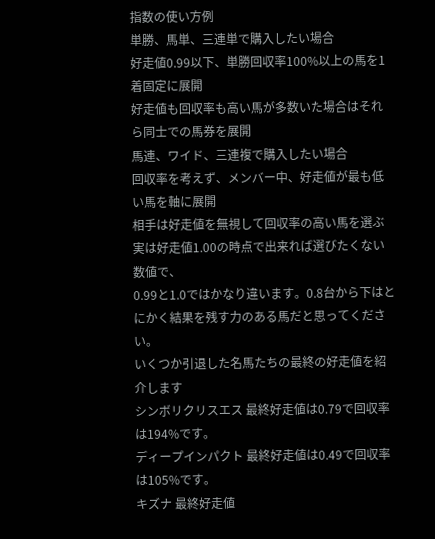指数の使い方例
単勝、馬単、三連単で購入したい場合
好走値0.99以下、単勝回収率100%以上の馬を1着固定に展開
好走値も回収率も高い馬が多数いた場合はそれら同士での馬券を展開
馬連、ワイド、三連複で購入したい場合
回収率を考えず、メンバー中、好走値が最も低い馬を軸に展開
相手は好走値を無視して回収率の高い馬を選ぶ
実は好走値1.00の時点で出来れば選びたくない数値で、
0.99と1.0ではかなり違います。0.8台から下はとにかく結果を残す力のある馬だと思ってください。
いくつか引退した名馬たちの最終の好走値を紹介します
シンボリクリスエス 最終好走値は0.79で回収率は194%です。
ディープインパクト 最終好走値は0.49で回収率は105%です。
キズナ 最終好走値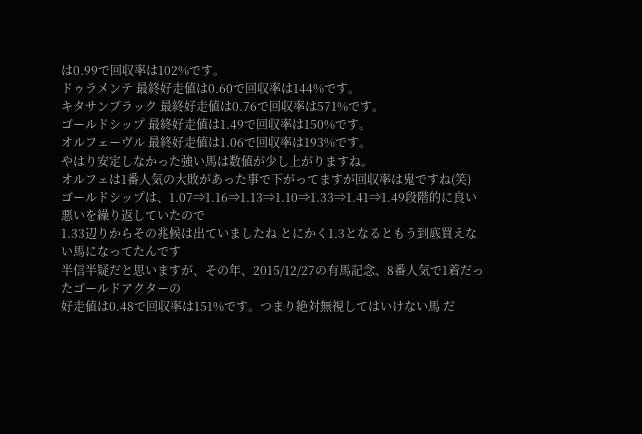は0.99で回収率は102%です。
ドゥラメンテ 最終好走値は0.60で回収率は144%です。
キタサンブラック 最終好走値は0.76で回収率は571%です。
ゴールドシップ 最終好走値は1.49で回収率は150%です。
オルフェーヴル 最終好走値は1.06で回収率は193%です。
やはり安定しなかった強い馬は数値が少し上がりますね。
オルフェは1番人気の大敗があった事で下がってますが回収率は鬼ですね(笑)
ゴールドシップは、1.07⇒1.16⇒1.13⇒1.10⇒1.33⇒1.41⇒1.49段階的に良い悪いを繰り返していたので
1.33辺りからその兆候は出ていましたね とにかく1.3となるともう到底買えない馬になってたんです
半信半疑だと思いますが、その年、2015/12/27の有馬記念、8番人気で1着だったゴールドアクターの
好走値は0.48で回収率は151%です。つまり絶対無視してはいけない馬 だ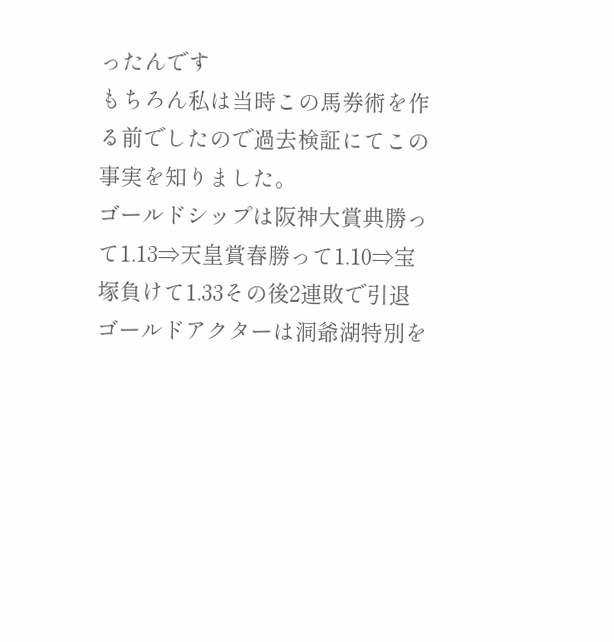ったんです
もちろん私は当時この馬券術を作る前でしたので過去検証にてこの事実を知りました。
ゴールドシップは阪神大賞典勝って1.13⇒天皇賞春勝って1.10⇒宝塚負けて1.33その後2連敗で引退
ゴールドアクターは洞爺湖特別を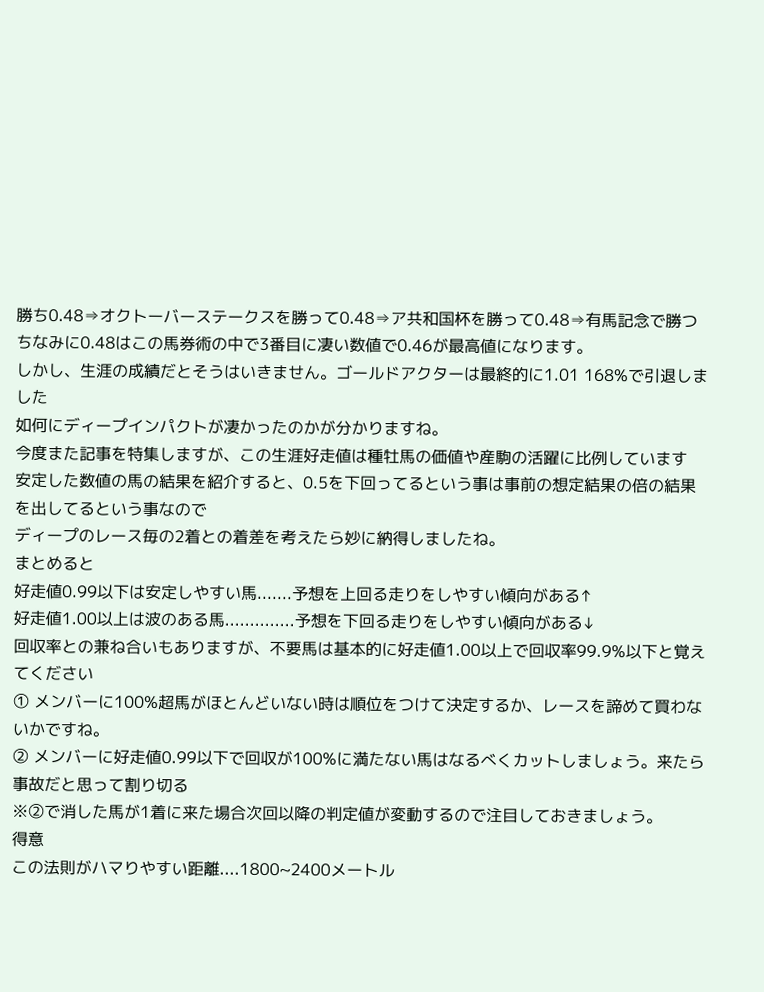勝ち0.48⇒オクトーバーステークスを勝って0.48⇒ア共和国杯を勝って0.48⇒有馬記念で勝つ
ちなみに0.48はこの馬券術の中で3番目に凄い数値で0.46が最高値になります。
しかし、生涯の成績だとそうはいきません。ゴールドアクターは最終的に1.01 168%で引退しました
如何にディープインパクトが凄かったのかが分かりますね。
今度また記事を特集しますが、この生涯好走値は種牡馬の価値や産駒の活躍に比例しています
安定した数値の馬の結果を紹介すると、0.5を下回ってるという事は事前の想定結果の倍の結果を出してるという事なので
ディープのレース毎の2着との着差を考えたら妙に納得しましたね。
まとめると
好走値0.99以下は安定しやすい馬.......予想を上回る走りをしやすい傾向がある↑
好走値1.00以上は波のある馬..............予想を下回る走りをしやすい傾向がある↓
回収率との兼ね合いもありますが、不要馬は基本的に好走値1.00以上で回収率99.9%以下と覚えてください
① メンバーに100%超馬がほとんどいない時は順位をつけて決定するか、レースを諦めて買わないかですね。
② メンバーに好走値0.99以下で回収が100%に満たない馬はなるべくカットしましょう。来たら事故だと思って割り切る
※②で消した馬が1着に来た場合次回以降の判定値が変動するので注目しておきましょう。
得意
この法則がハマりやすい距離....1800~2400メートル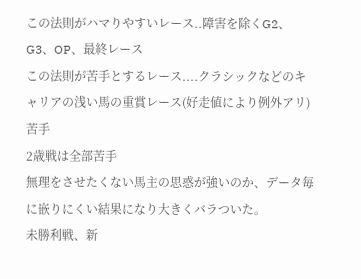この法則がハマりやすいレース..障害を除くG2、G3、OP、最終レース
この法則が苦手とするレース....クラシックなどのキャリアの浅い馬の重賞レース(好走値により例外アリ)
苦手
2歳戦は全部苦手
無理をさせたくない馬主の思惑が強いのか、データ毎に嵌りにくい結果になり大きくバラついた。
未勝利戦、新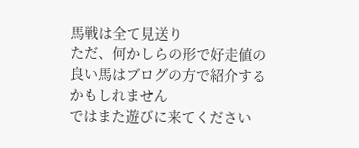馬戦は全て見送り
ただ、何かしらの形で好走値の良い馬はブログの方で紹介するかもしれません
ではまた遊びに来てください